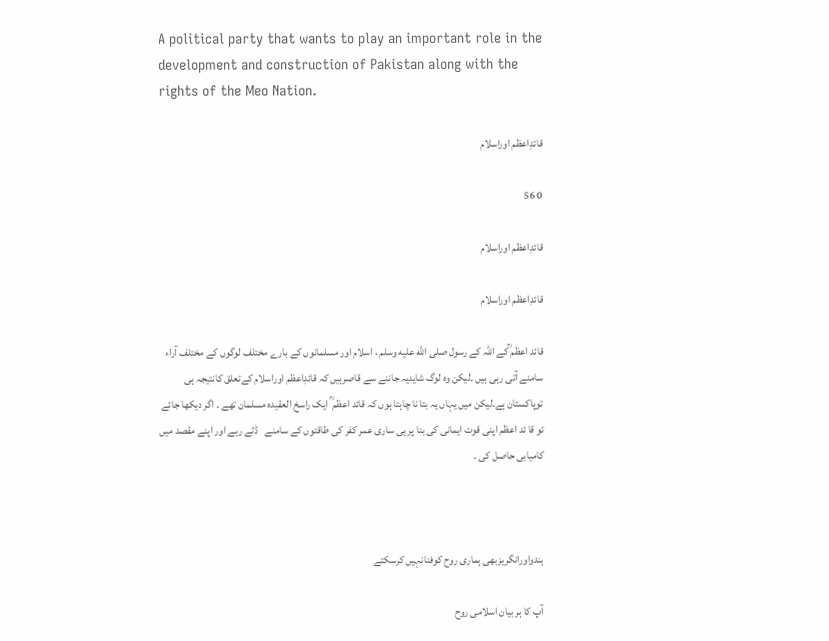A political party that wants to play an important role in the development and construction of Pakistan along with the rights of the Meo Nation.

قائدِاعظم اوراسلام

0 56

قائدِاعظم اوراسلام

قائدِاعظم اوراسلام

قائد اعظم ؒکے اللہ کے رسول صلى الله عليه وسلم ، اسلام اور مسلمانوں کے بارے مختلف لوگوں کے مختلف آراء سامنے آتی رہی ہیں ۔لیکن وہ لوگ شایدیہ جاننے سے قاصرہیں کہ قائدِاعظم اوراسلام کےتعلق کانتیجہ ہی توپاکستان ہے۔لیکن میں یہاں یہ بتا نا چاہتا ہوں کہ قائد اعظم ؒ ایک راسخ العقیدہ مسلمان تھے ۔ اگر دیکھا جائے تو قا ئد اعظم اپنی قوت ایمانی کی بنا پر ہی ساری عمر کفر کی طاقتوں کے سامنے   ڈٹے رہے اور اپنے مقصد میں کامیابی حاصل کی ۔



ہندواورانگریزبھی ہماری روح کوفنانہیں کرسکتے

آپ کا ہر بیان اسلامی روح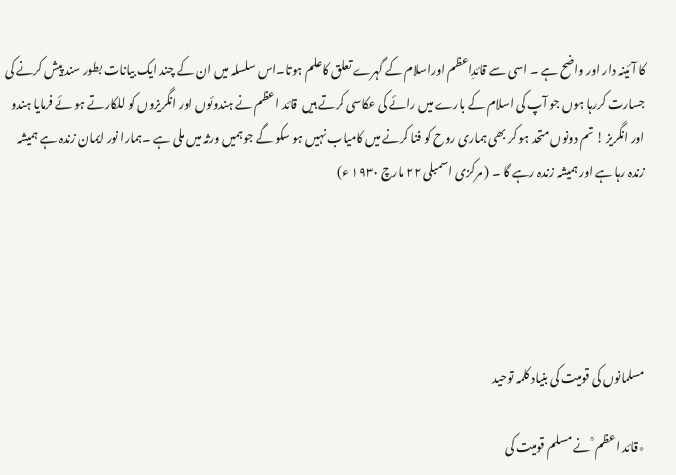کا آئینہ دار اور واضح ہے ۔ اسی سے قائدِاعظم اوراسلام کے گہرے تعلق کاعلم ہوتا۔اس سلسلہ میں ان کے چند ایک بیانات بطور سند پیش کرنے کی جسارت کررہا ہوں جو آپ کی اسلام کے بارے میں رائے کی عکاسی کرتے ہیں  قائد اعظم نے ہندوئوں اور انگریزوں کو للکارتے ہو ئے فرمایا ہندو اور انگریز ! تم دونوں متحد ہو کر بھی ہماری روح کو فنا کرنے میں کامیاب نہیں ہو سکو گے جوہمیں ورثہ میں ملی ہے ۔ہمارا نور ایمان زندہ ہے ہمیشہ زندہ رہا ہے اور ہمیشہ زندہ رہے گا ۔ ( مرکزی اسمبلی ۲۲ مارچ ۱۹۳۰ ء)





مسلمانوں کی قومیت کی بنیاد کلمہ توحید

٭قائد اعظم ؒ نے مسلم قومیت کی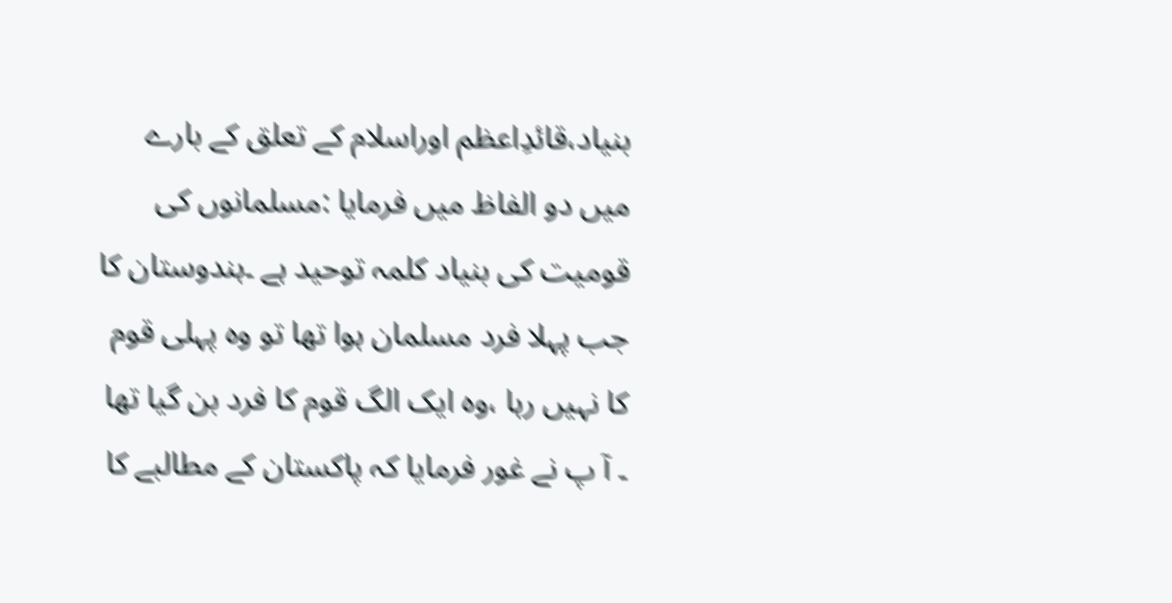بنیاد،قائدِاعظم اوراسلام کے تعلق کے بارے میں دو الفاظ میں فرمایا :مسلمانوں کی قومیت کی بنیاد کلمہ توحید ہے ۔ہندوستان کا جب پہلا فرد مسلمان ہوا تھا تو وہ پہلی قوم کا نہیں رہا ،وہ ایک الگ قوم کا فرد بن گیا تھا ۔ آ پ نے غور فرمایا کہ پاکستان کے مطالبے کا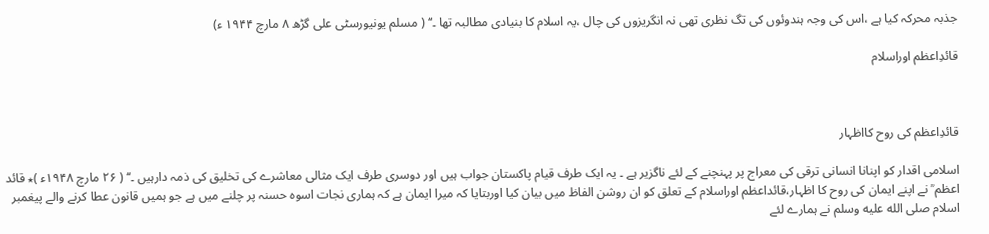جذبہ محرکہ کیا ہے ،اس کی وجہ ہندوئوں کی تگ نظری تھی نہ انگریزوں کی چال ،یہ اسلام کا بنیادی مطالبہ تھا ۔‘‘ ( مسلم یونیورسٹی علی گڑھ ۸ مارچ ۱۹۴۴ ء)

قائدِاعظم اوراسلام



قائدِاعظم کی روح کااظہار

اسلامی اقدار کو اپنانا انسانی ترقی کی معراج پر پہنچنے کے لئے ناگزیر ہے ۔ یہ ایک طرف قیام پاکستان جواب ہیں اور دوسری طرف ایک مثالی معاشرے کی تخلیق کی ذمہ دارہیں ۔‘‘ ( ۲۶ مارچ ۱۹۴۸ء )٭ قائد اعظم ؒ نے اپنے ایمان کی روح کا اظہار،قائداعظم اوراسلام کے تعلق کو ان روشن الفاظ میں بیان کیا اوربتایا کہ میرا ایمان ہے کہ ہماری نجات اسوہ حسنہ پر چلنے میں ہے جو ہمیں قانون عطا کرنے والے پیغمبر اسلام صلى الله عليه وسلم نے ہمارے لئے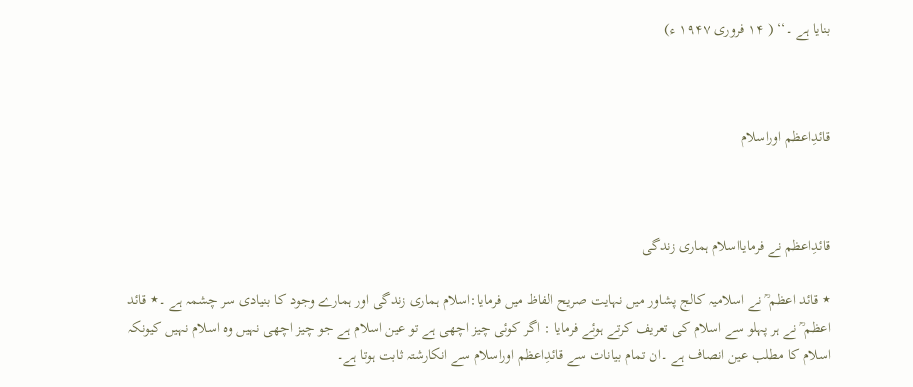بنایا ہے ۔‘‘ ( ۱۴ فروری ۱۹۴۷ ء)



قائدِاعظم اوراسلام



قائدِاعظم نے فرمایااسلام ہماری زندگی

٭ قائد اعظم ؒ نے اسلامیہ کالج پشاور میں نہایت صریح الفاظ میں فرمایا:اسلام ہماری زندگی اور ہمارے وجود کا بنیادی سر چشمہ ہے ۔٭ قائد اعظم ؒ نے ہر پہلو سے اسلام کی تعریف کرتے ہوئے فرمایا : اگر کوئی چیز اچھی ہے تو عین اسلام ہے جو چیز اچھی نہیں وہ اسلام نہیں کیونکہ اسلام کا مطلب عین انصاف ہے ۔ان تمام بیانات سے قائدِاعظم اوراسلام سے انکارشتہ ثابت ہوتا ہے۔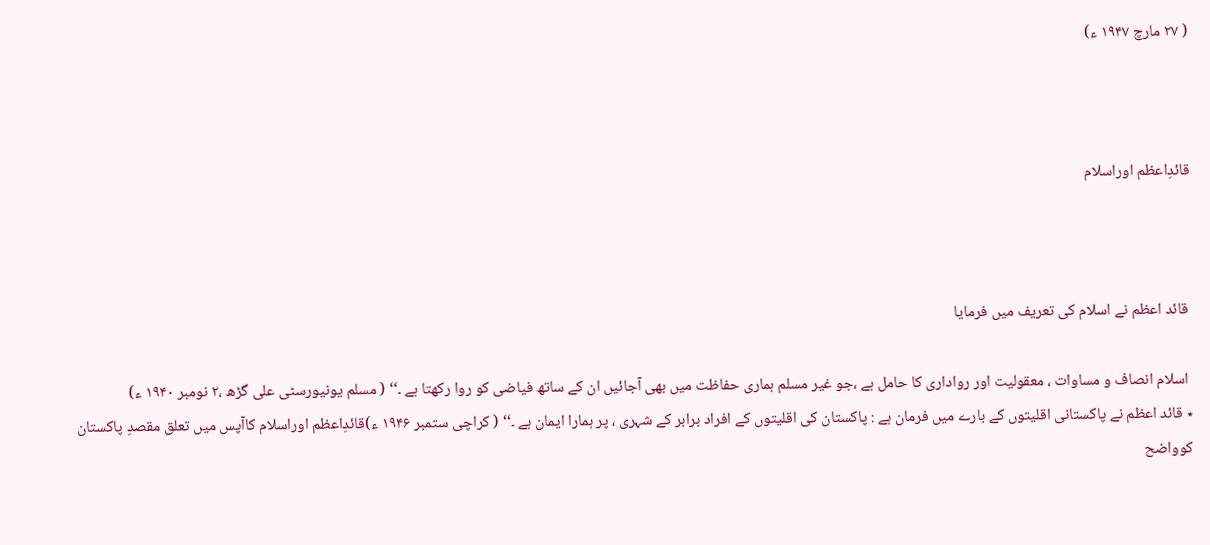( ۲۷ مارچ ۱۹۴۷ ء)



قائدِاعظم اوراسلام



 قائد اعظم نے اسلام کی تعریف میں فرمایا

 اسلام انصاف و مساوات ، معقولیت اور رواداری کا حامل ہے ،جو غیر مسلم ہماری حفاظت میں بھی آجائیں ان کے ساتھ فیاضی کو روا رکھتا ہے ۔‘‘ ( مسلم یونیورسٹی علی گڑھ ،۲ نومبر ۱۹۴۰ ء)
٭ قائد اعظم نے پاکستانی اقلیتوں کے بارے میں فرمان ہے : پاکستان کی اقلیتوں کے افراد برابر کے شہری ، پر ہمارا ایمان ہے ۔‘‘ ( کراچی ستمبر ۱۹۴۶ ء)قائدِاعظم اوراسلام کاآپس میں تعلق مقصدِ پاکستان کوواضح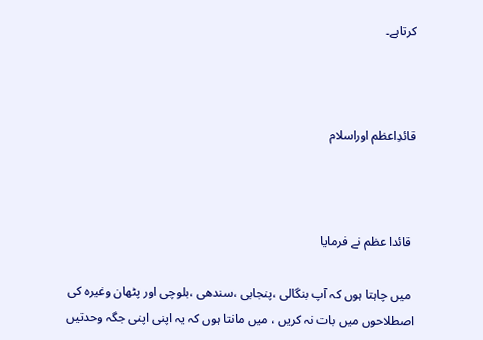کرتاہے۔



قائدِاعظم اوراسلام



 قائدا عظم نے فرمایا

 میں چاہتا ہوں کہ آپ بنگالی ،پنجابی ،سندھی ،بلوچی اور پٹھان وغیرہ کی اصطلاحوں میں بات نہ کریں ، میں مانتا ہوں کہ یہ اپنی اپنی جگہ وحدتیں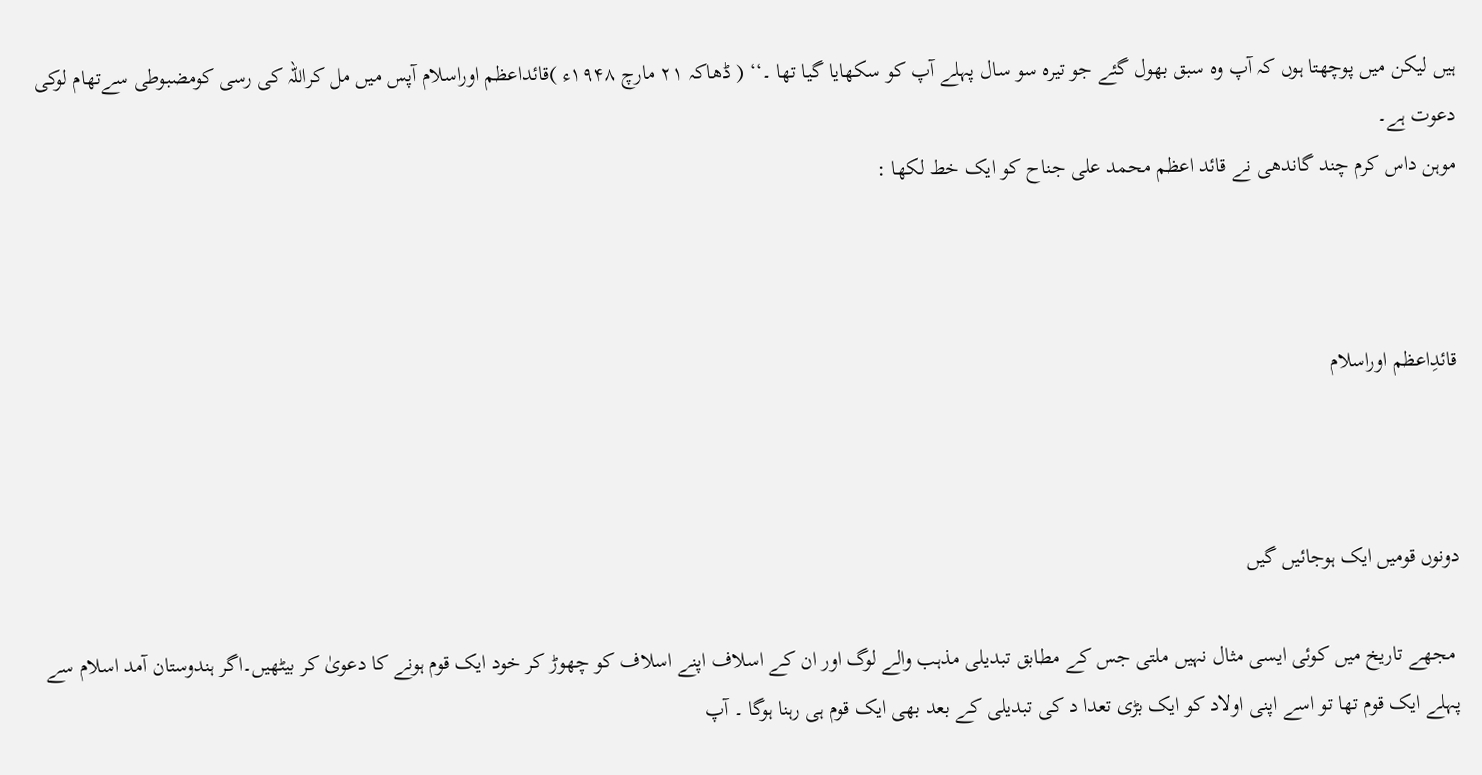ہیں لیکن میں پوچھتا ہوں کہ آپ وہ سبق بھول گئے جو تیرہ سو سال پہلے آپ کو سکھایا گیا تھا ۔‘‘ ( ڈھاکہ ۲۱ مارچ ۱۹۴۸ء )قائداعظم اوراسلام آپس میں مل کراللہ کی رسی کومضبوطی سےتھام لوکی دعوت ہے۔
موہن داس کرم چند گاندھی نے قائد اعظم محمد علی جناح کو ایک خط لکھا :



قائدِاعظم اوراسلام



دونوں قومیں ایک ہوجائیں گیں

 مجھے تاریخ میں کوئی ایسی مثال نہیں ملتی جس کے مطابق تبدیلی مذہب والے لوگ اور ان کے اسلاف اپنے اسلاف کو چھوڑ کر خود ایک قوم ہونے کا دعویٰ کر بیٹھیں۔اگر ہندوستان آمد اسلام سے پہلے ایک قوم تھا تو اسے اپنی اولاد کو ایک بڑی تعدا د کی تبدیلی کے بعد بھی ایک قوم ہی رہنا ہوگا ۔ آپ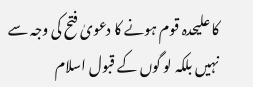کا علیحدہ قوم ہونے کا دعویٰ فتح کی وجہ سے نہیں بلکہ لو گوں کے قبول اسلام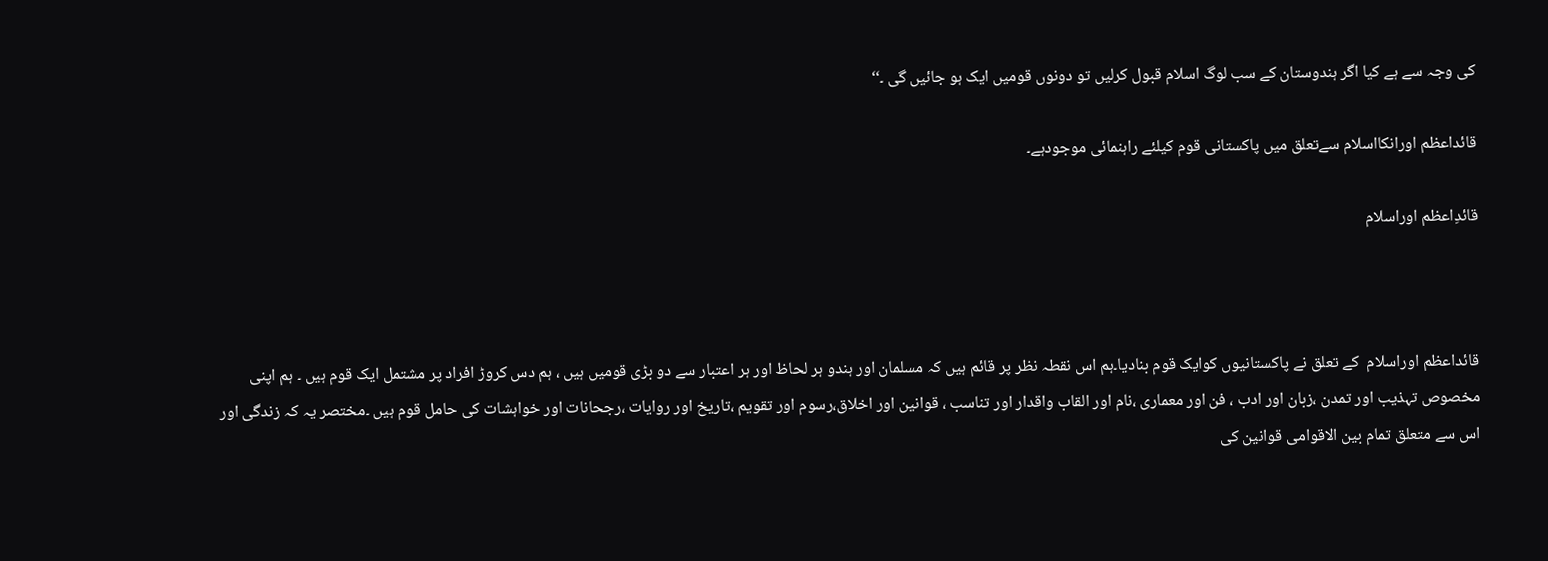کی وجہ سے ہے کیا اگر ہندوستان کے سب لوگ اسلام قبول کرلیں تو دونوں قومیں ایک ہو جائیں گی ۔‘‘

قائداعظم اورانکااسلام سےتعلق میں پاکستانی قوم کیلئے راہنمائی موجودہے۔

قائدِاعظم اوراسلام



قائداعظم اوراسلام  کے تعلق نے پاکستانیوں کوایک قوم بنادیا۔ہم اس نقطہ نظر پر قائم ہیں کہ مسلمان اور ہندو ہر لحاظ اور ہر اعتبار سے دو بڑی قومیں ہیں ، ہم دس کروڑ افراد پر مشتمل ایک قوم ہیں ۔ ہم اپنی مخصوص تہذیب اور تمدن ،زبان اور ادب ، فن اور معماری ،نام اور القاب واقدار اور تناسب ، قوانین اور اخلاق،رسوم اور تقویم ،تاریخ اور روایات ،رجحانات اور خواہشات کی حامل قوم ہیں ۔مختصر یہ کہ زندگی اور اس سے متعلق تمام بین الاقوامی قوانین کی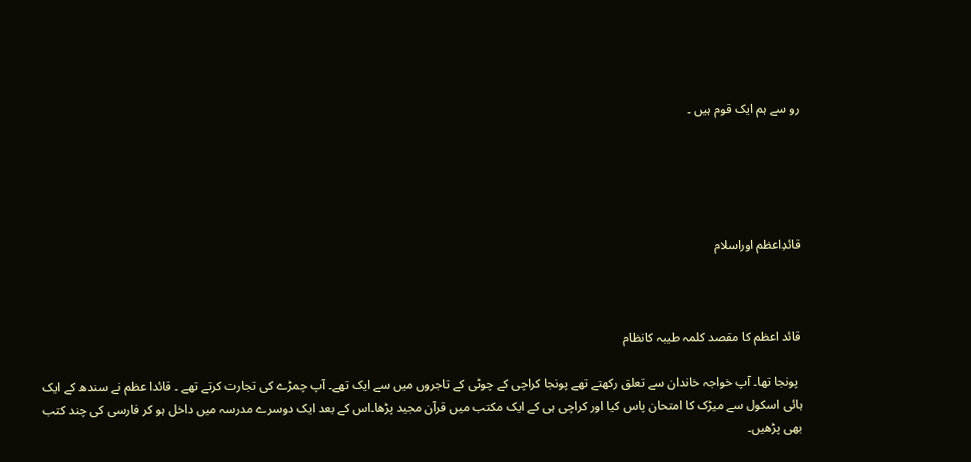رو سے ہم ایک قوم ہیں ۔





قائدِاعظم اوراسلام



قائد اعظم کا مقصد کلمہ طیبہ کانظام

 پونجا تھا۔ آپ خواجہ خاندان سے تعلق رکھتے تھے پونجا کراچی کے چوٹی کے تاجروں میں سے ایک تھے۔ آپ چمڑے کی تجارت کرتے تھے ۔ قائدا عظم نے سندھ کے ایک ہائی اسکول سے میڑک کا امتحان پاس کیا اور کراچی ہی کے ایک مکتب میں قرآن مجید پڑھا۔اس کے بعد ایک دوسرے مدرسہ میں داخل ہو کر فارسی کی چند کتب بھی پڑھیں۔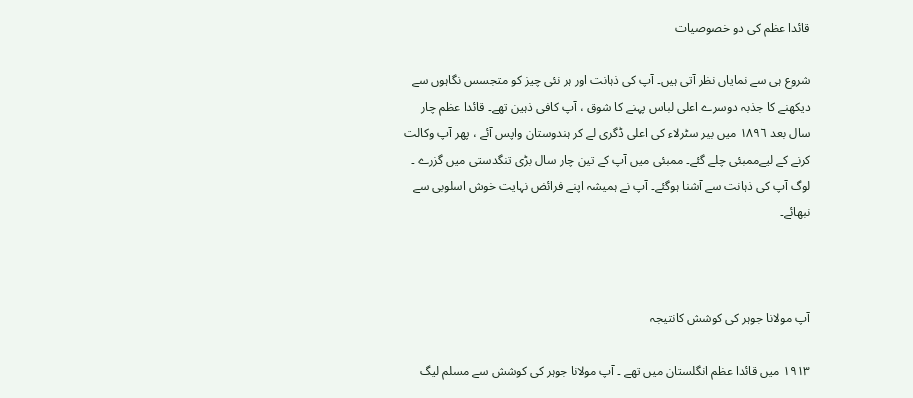قائدا عظم کی دو خصوصیات

شروع ہی سے نمایاں نظر آتی ہیں۔ آپ کی ذہانت اور ہر نئی چیز کو متجسس نگاہوں سے دیکھنے کا جذبہ دوسرے اعلی لباس پہنے کا شوق ، آپ کافی ذہین تھے۔ قائدا عظم چار سال بعد ١٨٩٦ میں بیر سٹرلاء کی اعلی ڈگری لے کر ہندوستان واپس آئے ، پھر آپ وکالت کرنے کے لیےممبئی چلے گئے۔ ممبئی میں آپ کے تین چار سال بڑی تنگدستی میں گزرے ۔ لوگ آپ کی ذہانت سے آشنا ہوگئے۔ آپ نے ہمیشہ اپنے فرائض نہایت خوش اسلوبی سے نبھائے۔



آپ مولانا جوہر کی کوشش کانتیجہ

١٩١٣ میں قائدا عظم انگلستان میں تھے ۔ آپ مولانا جوہر کی کوشش سے مسلم لیگ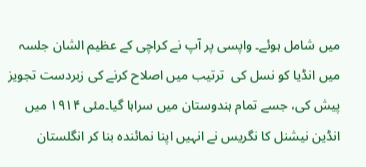میں شامل ہوئے۔ واپسی پر آپ نے کراچی کے عظیم الشان جلسہ میں انڈیا کو نسل کی  ترتیب میں اصلاح کرنے کی زبردست تجویز پیش کی، جسے تمام ہندوستان میں سراہا گیا۔مئی ١٩١۴ میں انڈین نیشنل کا نگریس نے انہیں اپنا نمائندہ بنا کر انگلستان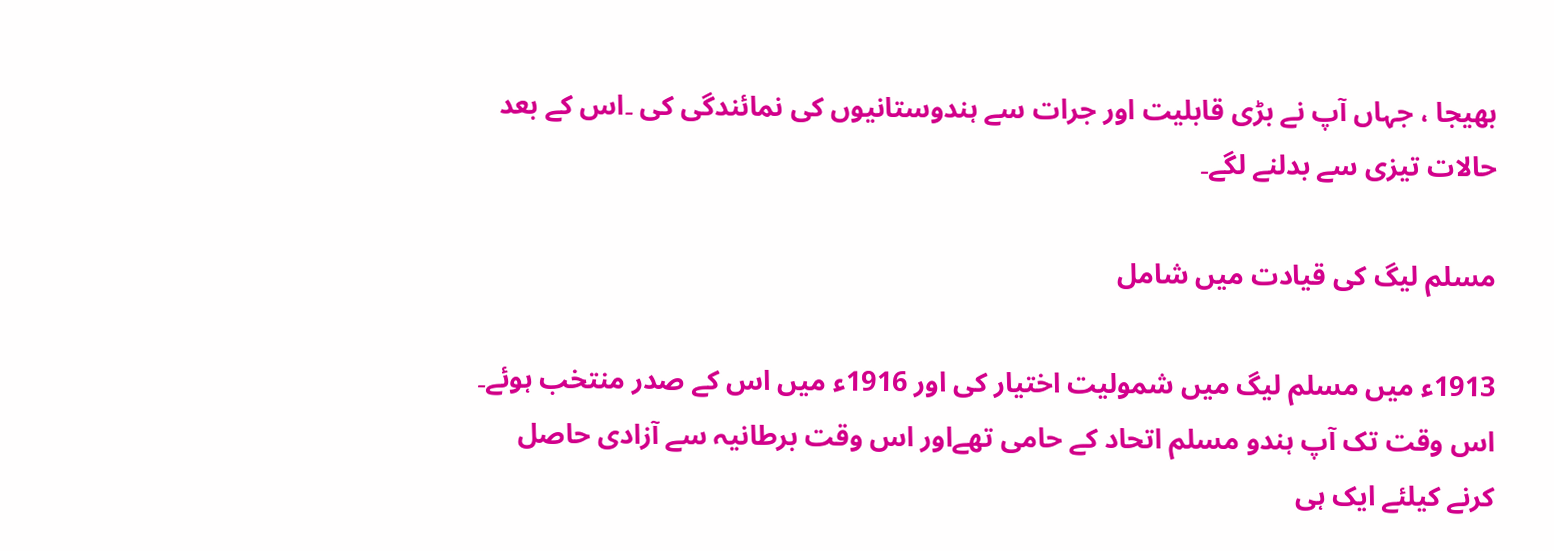بھیجا ، جہاں آپ نے بڑی قابلیت اور جرات سے ہندوستانیوں کی نمائندگی کی ۔اس کے بعد حالات تیزی سے بدلنے لگے۔

مسلم لیگ کی قیادت میں شامل

1913ء میں مسلم لیگ میں شمولیت اختیار کی اور 1916ء میں اس کے صدر منتخب ہوئے۔ اس وقت تک آپ ہندو مسلم اتحاد کے حامی تھےاور اس وقت برطانیہ سے آزادی حاصل کرنے کیلئے ایک ہی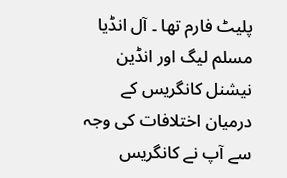پلیٹ فارم تھا ۔ آل انڈیا مسلم لیگ اور انڈین نیشنل کانگریس کے درمیان اختلافات کی وجہ سے آپ نے کانگریس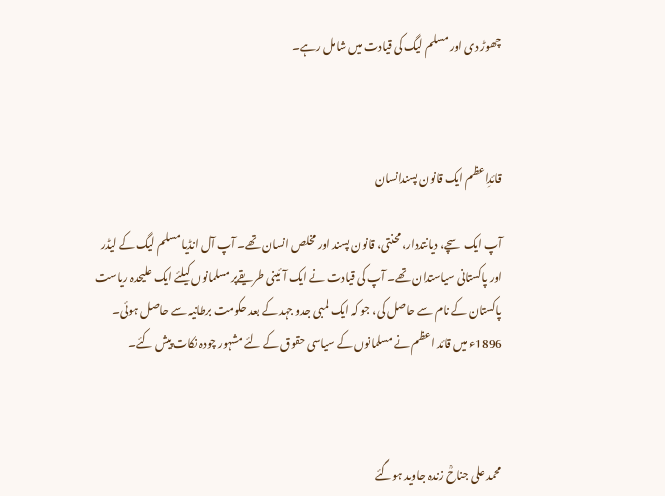چھوڑ دی اور مسلم لیگ کی قیادت میں شامل رہے۔



قائدِاعظم ایک قانون پسندانسان

آپ ایک سچے، دیانتددار، محنتی، قانون پسند اور مخلص انسان تھے۔ آپ آل انڈیا مسلم لیگ کے لیڈر اور پاکستانی سیاستدان تھے۔ آپ کی قیادت نے ایک آئینی طریقےپر مسلمانوں کیلئے ایک علیحدہ ریاست پاکستان کے نام سے حاصل کی، جو کہ ایک لمبی جدو جہد کے بعد حکومت برطانیہ سے حاصل ہوئی۔ 1896ء میں قائد اعظم نے مسلمانوں کے سیاسی حقوق کے لئے مشہور چودہ نکات پیش کئے۔



محمد علی جناحؒ زندہ جاوید ہوگئے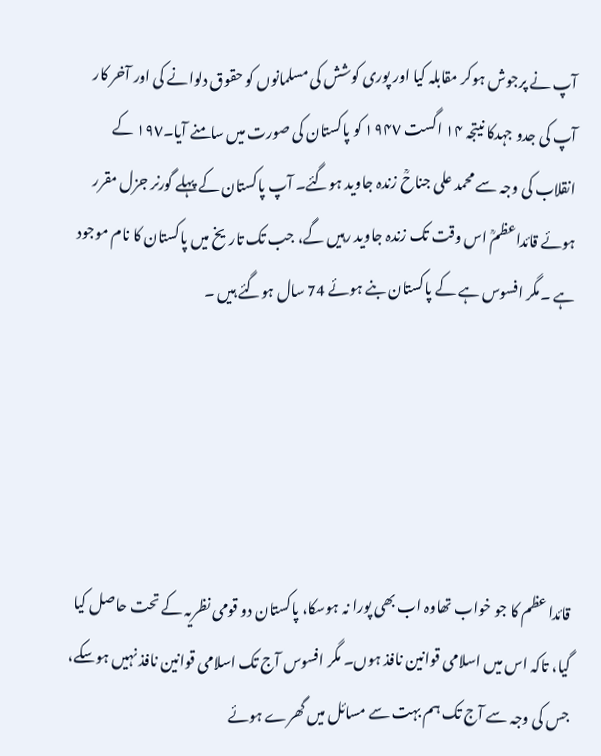آپ نے پرجوش ہوکر مقابلہ کیا اور پوری کوشش کی مسلمانوں کو حقوق دلوانے کی اور آخر کار آپ کی جدو جہدکا نیتجہ ١۴ اگست ١٩۴٧ کو پاکستان کی صورت میں سامنے آیا۔١٩٧ کے انقلاب کی وجہ سے محمد علی جناحؒ زندہ جاوید ہوگئے۔ آپ پاکستان کے پہلے گورنر جزل مقرر ہوئے قائداعظمؒ اس وقت تک زندہ جاوید رہیں گے، جب تک تاریخ میں پاکستان کا نام موجود ہے ۔مگر افسوس ہے کے پاکستان بنے ہوئے 74 سال ہوگئے ہیں ۔





قائدا عظم کا جو خواب تھاوہ اب بھی پورا نہ ہوسکا، پاکستان دو قومی نظریہ کے تحت حاصل کیا گیا، تاکہ اس میں اسلامی قوانین نافذ ہوں۔ مگر افسوس آج تک اسلامی قوانین نافذ نہیں ہوسکے، جس کی وجہ سے آج تک ہم بہت سے مسائل میں گھرے ہوئے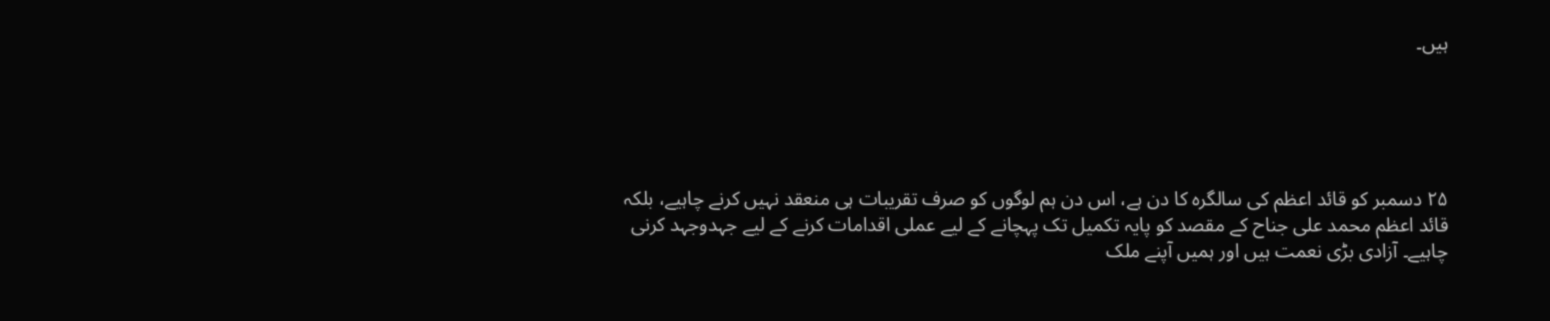ہیں۔





٢۵ دسمبر کو قائد اعظم کی سالگرہ کا دن ہے، اس دن ہم لوگوں کو صرف تقریبات ہی منعقد نہیں کرنے چاہیے، بلکہ قائد اعظم محمد علی جناح کے مقصد کو پایہ تکمیل تک پہچانے کے لیے عملی اقدامات کرنے کے لیے جہدوجہد کرنی چاہیے۔ آزادی بڑی نعمت ہیں اور ہمیں آپنے ملک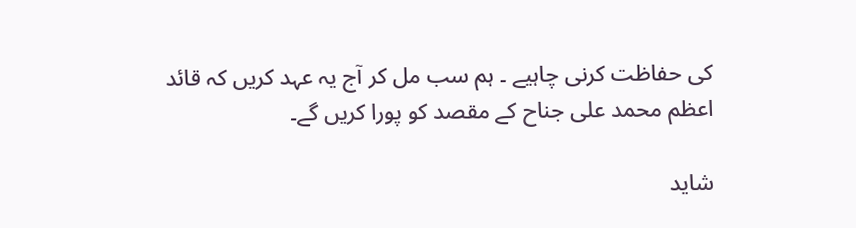کی حفاظت کرنی چاہیے ۔ ہم سب مل کر آج یہ عہد کریں کہ قائد اعظم محمد علی جناح کے مقصد کو پورا کریں گے۔

شاید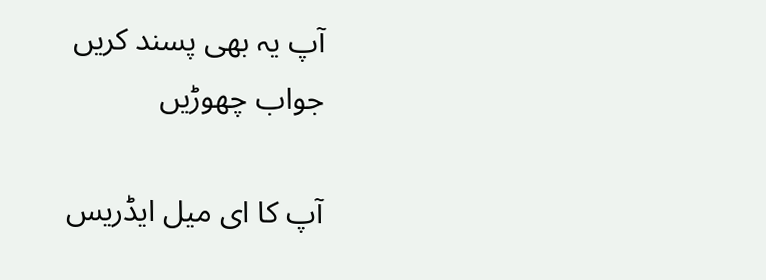آپ یہ بھی پسند کریں
جواب چھوڑیں

آپ کا ای میل ایڈریس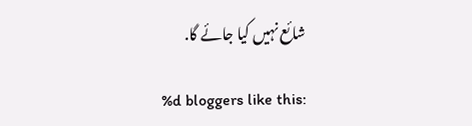شائع نہیں کیا جائے گا.

%d bloggers like this: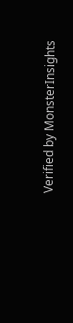Verified by MonsterInsights